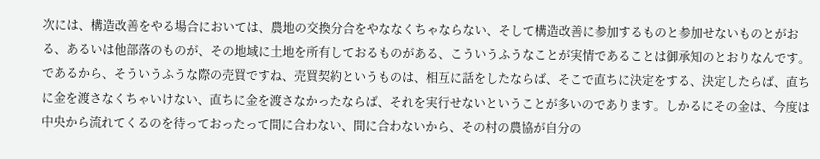次には、構造改善をやる場合においては、農地の交換分合をやななくちゃならない、そして構造改善に参加するものと参加せないものとがおる、あるいは他部落のものが、その地域に土地を所有しておるものがある、こういうふうなことが実情であることは御承知のとおりなんです。であるから、そういうふうな際の売買ですね、売買契約というものは、相互に話をしたならば、そこで直ちに決定をする、決定したらば、直ちに金を渡さなくちゃいけない、直ちに金を渡さなかったならば、それを実行せないということが多いのであります。しかるにその金は、今度は中央から流れてくるのを待っておったって間に合わない、間に合わないから、その村の農協が自分の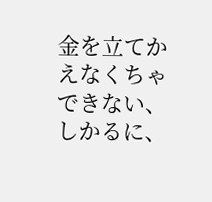金を立てかえなくちゃできない、しかるに、